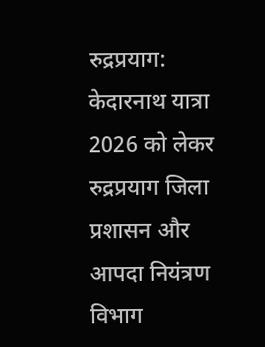रुद्रप्रयाग: केदारनाथ यात्रा 2026 को लेकर रुद्रप्रयाग जिला प्रशासन और आपदा नियंत्रण विभाग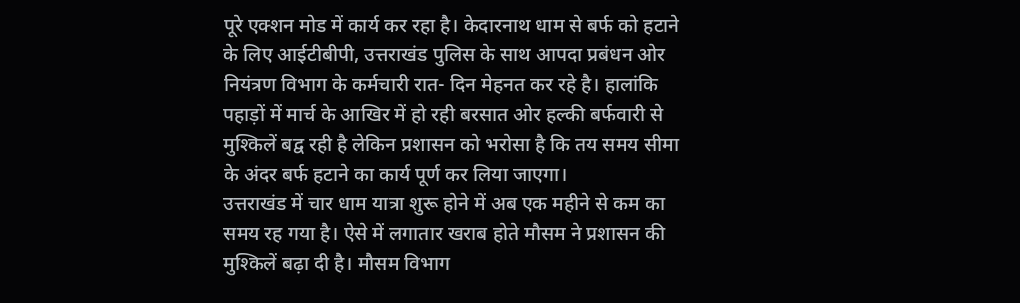पूरे एक्शन मोड में कार्य कर रहा है। केदारनाथ धाम से बर्फ को हटाने के लिए आईटीबीपी, उत्तराखंड पुलिस के साथ आपदा प्रबंधन ओर नियंत्रण विभाग के कर्मचारी रात- दिन मेहनत कर रहे है। हालांकि पहाड़ों में मार्च के आखिर में हो रही बरसात ओर हल्की बर्फवारी से मुश्किलें बद्व रही है लेकिन प्रशासन को भरोसा है कि तय समय सीमा के अंदर बर्फ हटाने का कार्य पूर्ण कर लिया जाएगा।
उत्तराखंड में चार धाम यात्रा शुरू होने में अब एक महीने से कम का समय रह गया है। ऐसे में लगातार खराब होते मौसम ने प्रशासन की मुश्किलें बढ़ा दी है। मौसम विभाग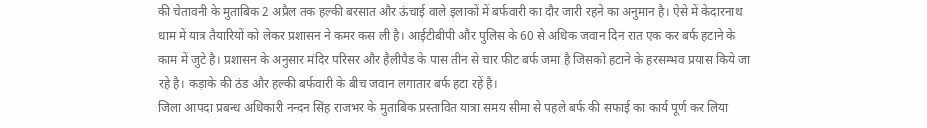की चेतावनी के मुताबिक 2 अप्रैल तक हल्की बरसात और ऊंचाई वाले इलाकों में बर्फवारी का दौर जारी रहने का अनुमान है। ऐसे में केदारनाथ धाम में यात्र तैयारियों को लेकर प्रशासन ने कमर कस ली है। आईटीबीपी और पुलिस के 60 से अधिक जवान दिन रात एक कर बर्फ हटाने के काम में जुटे है। प्रशासन के अनुसार मंदिर परिसर और हैलीपैड के पास तीन से चार फीट बर्फ जमा है जिसको हटाने के हरसम्भव प्रयास किये जा रहे है। कड़ाके की ठंड और हल्की बर्फवारी के बीच जवान लगातार बर्फ हटा रहें है।
जिला आपदा प्रबन्ध अधिकारी नन्दन सिंह राजभर के मुताबिक प्रस्तावित यात्रा समय सीमा से पहले बर्फ की सफाई का कार्य पूर्ण कर लिया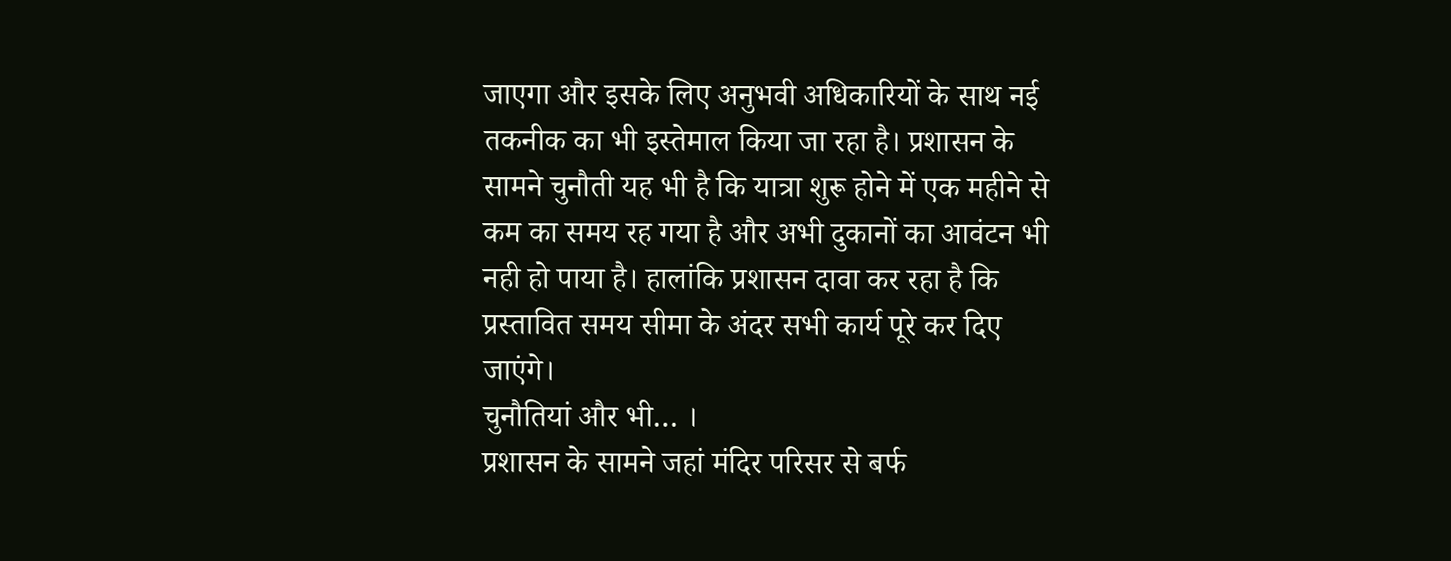जाएगा और इसके लिए अनुभवी अधिकारियों के साथ नई तकनीक का भी इस्तेमाल किया जा रहा है। प्रशासन के सामने चुनौती यह भी है कि यात्रा शुरू होने में एक महीने से कम का समय रह गया है और अभी दुकानों का आवंटन भी नही हो पाया है। हालांकि प्रशासन दावा कर रहा है कि प्रस्तावित समय सीमा के अंदर सभी कार्य पूरे कर दिए जाएंगे।
चुनौतियां और भी… ।
प्रशासन के सामने जहां मंदिर परिसर से बर्फ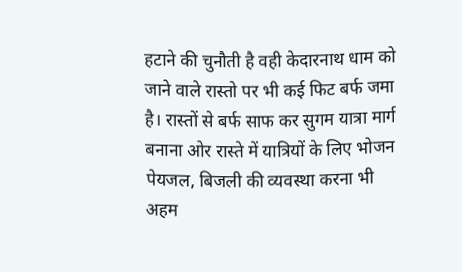हटाने की चुनौती है वही केदारनाथ धाम को जाने वाले रास्तो पर भी कई फिट बर्फ जमा है। रास्तों से बर्फ साफ कर सुगम यात्रा मार्ग बनाना ओर रास्ते में यात्रियों के लिए भोजन पेयजल, बिजली की व्यवस्था करना भी अहम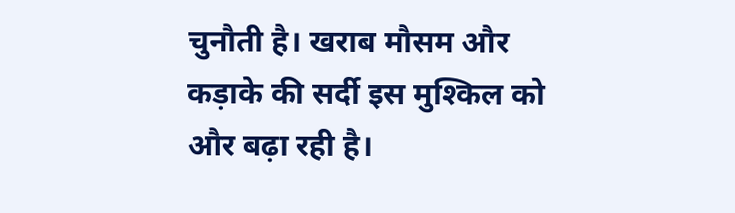चुनौती है। खराब मौसम और कड़ाके की सर्दी इस मुश्किल को और बढ़ा रही है।